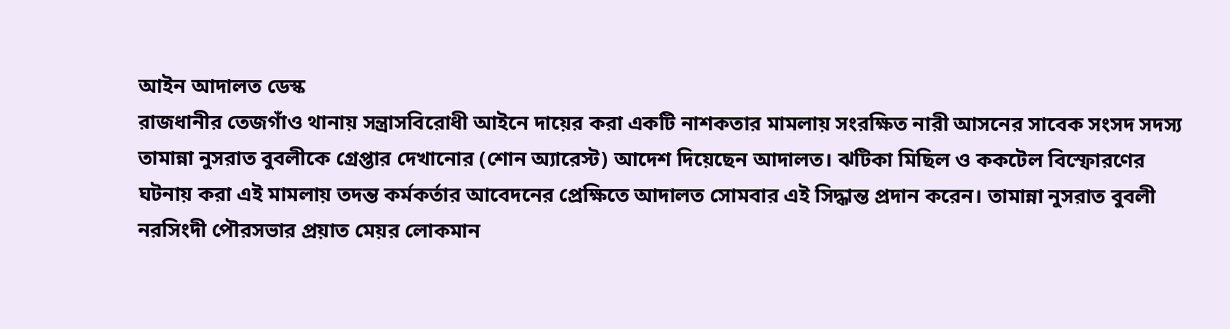আইন আদালত ডেস্ক
রাজধানীর তেজগাঁও থানায় সন্ত্রাসবিরোধী আইনে দায়ের করা একটি নাশকতার মামলায় সংরক্ষিত নারী আসনের সাবেক সংসদ সদস্য তামান্না নুসরাত বুবলীকে গ্রেপ্তার দেখানোর (শোন অ্যারেস্ট) আদেশ দিয়েছেন আদালত। ঝটিকা মিছিল ও ককটেল বিস্ফোরণের ঘটনায় করা এই মামলায় তদন্ত কর্মকর্তার আবেদনের প্রেক্ষিতে আদালত সোমবার এই সিদ্ধান্ত প্রদান করেন। তামান্না নুসরাত বুবলী নরসিংদী পৌরসভার প্রয়াত মেয়র লোকমান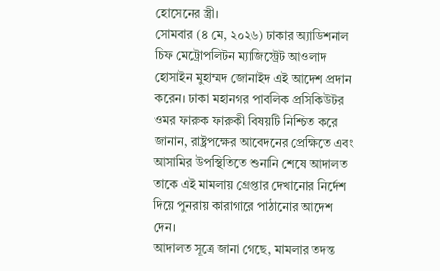হোসেনের স্ত্রী।
সোমবার (৪ মে, ২০২৬) ঢাকার অ্যাডিশনাল চিফ মেট্রোপলিটন ম্যাজিস্ট্রেট আওলাদ হোসাইন মুহাম্মদ জোনাইদ এই আদেশ প্রদান করেন। ঢাকা মহানগর পাবলিক প্রসিকিউটর ওমর ফারুক ফারুকী বিষয়টি নিশ্চিত করে জানান, রাষ্ট্রপক্ষের আবেদনের প্রেক্ষিতে এবং আসামির উপস্থিতিতে শুনানি শেষে আদালত তাকে এই মামলায় গ্রেপ্তার দেখানোর নির্দেশ দিয়ে পুনরায় কারাগারে পাঠানোর আদেশ দেন।
আদালত সূত্রে জানা গেছে, মামলার তদন্ত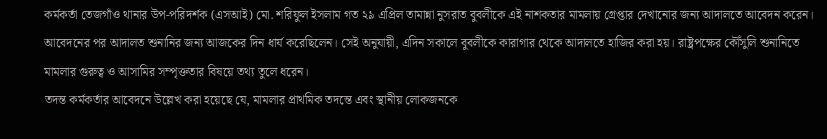কর্মকর্তা তেজগাঁও থানার উপ-পরিদর্শক (এসআই) মো. শরিফুল ইসলাম গত ২৯ এপ্রিল তামান্না নুসরাত বুবলীকে এই নাশকতার মামলায় গ্রেপ্তার দেখানোর জন্য আদালতে আবেদন করেন। আবেদনের পর আদালত শুনানির জন্য আজকের দিন ধার্য করেছিলেন। সেই অনুযায়ী, এদিন সকালে বুবলীকে কারাগার থেকে আদালতে হাজির করা হয়। রাষ্ট্রপক্ষের কৌঁসুলি শুনানিতে মামলার গুরুত্ব ও আসামির সম্পৃক্ততার বিষয়ে তথ্য তুলে ধরেন।
তদন্ত কর্মকর্তার আবেদনে উল্লেখ করা হয়েছে যে, মামলার প্রাথমিক তদন্তে এবং স্থানীয় লোকজনকে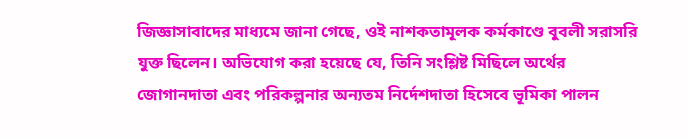জিজ্ঞাসাবাদের মাধ্যমে জানা গেছে, ওই নাশকতামূলক কর্মকাণ্ডে বুবলী সরাসরি যুক্ত ছিলেন। অভিযোগ করা হয়েছে যে, তিনি সংশ্লিষ্ট মিছিলে অর্থের জোগানদাতা এবং পরিকল্পনার অন্যতম নির্দেশদাতা হিসেবে ভূমিকা পালন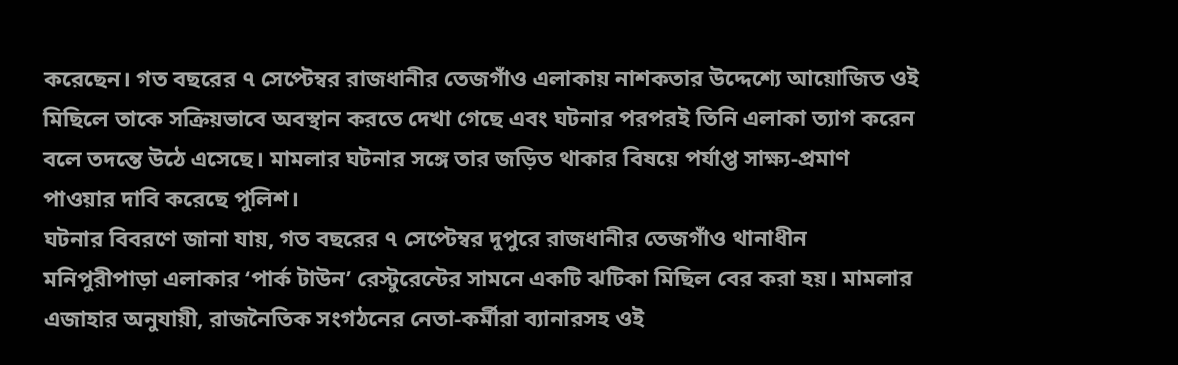করেছেন। গত বছরের ৭ সেপ্টেম্বর রাজধানীর তেজগাঁও এলাকায় নাশকতার উদ্দেশ্যে আয়োজিত ওই মিছিলে তাকে সক্রিয়ভাবে অবস্থান করতে দেখা গেছে এবং ঘটনার পরপরই তিনি এলাকা ত্যাগ করেন বলে তদন্তে উঠে এসেছে। মামলার ঘটনার সঙ্গে তার জড়িত থাকার বিষয়ে পর্যাপ্ত সাক্ষ্য-প্রমাণ পাওয়ার দাবি করেছে পুলিশ।
ঘটনার বিবরণে জানা যায়, গত বছরের ৭ সেপ্টেম্বর দুপুরে রাজধানীর তেজগাঁও থানাধীন মনিপুরীপাড়া এলাকার ‘পার্ক টাউন’ রেস্টুরেন্টের সামনে একটি ঝটিকা মিছিল বের করা হয়। মামলার এজাহার অনুযায়ী, রাজনৈতিক সংগঠনের নেতা-কর্মীরা ব্যানারসহ ওই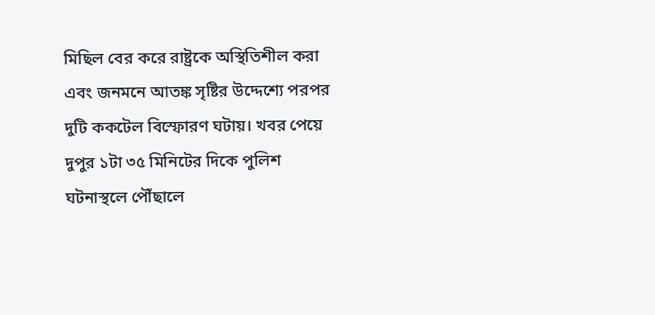মিছিল বের করে রাষ্ট্রকে অস্থিতিশীল করা এবং জনমনে আতঙ্ক সৃষ্টির উদ্দেশ্যে পরপর দুটি ককটেল বিস্ফোরণ ঘটায়। খবর পেয়ে দুপুর ১টা ৩৫ মিনিটের দিকে পুলিশ ঘটনাস্থলে পৌঁছালে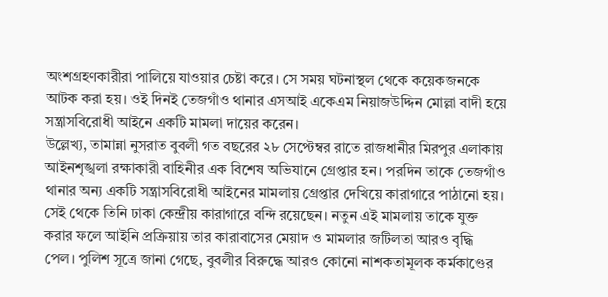অংশগ্রহণকারীরা পালিয়ে যাওয়ার চেষ্টা করে। সে সময় ঘটনাস্থল থেকে কয়েকজনকে আটক করা হয়। ওই দিনই তেজগাঁও থানার এসআই একেএম নিয়াজউদ্দিন মোল্লা বাদী হয়ে সন্ত্রাসবিরোধী আইনে একটি মামলা দায়ের করেন।
উল্লেখ্য, তামান্না নুসরাত বুবলী গত বছরের ২৮ সেপ্টেম্বর রাতে রাজধানীর মিরপুর এলাকায় আইনশৃঙ্খলা রক্ষাকারী বাহিনীর এক বিশেষ অভিযানে গ্রেপ্তার হন। পরদিন তাকে তেজগাঁও থানার অন্য একটি সন্ত্রাসবিরোধী আইনের মামলায় গ্রেপ্তার দেখিয়ে কারাগারে পাঠানো হয়। সেই থেকে তিনি ঢাকা কেন্দ্রীয় কারাগারে বন্দি রয়েছেন। নতুন এই মামলায় তাকে যুক্ত করার ফলে আইনি প্রক্রিয়ায় তার কারাবাসের মেয়াদ ও মামলার জটিলতা আরও বৃদ্ধি পেল। পুলিশ সূত্রে জানা গেছে, বুবলীর বিরুদ্ধে আরও কোনো নাশকতামূলক কর্মকাণ্ডের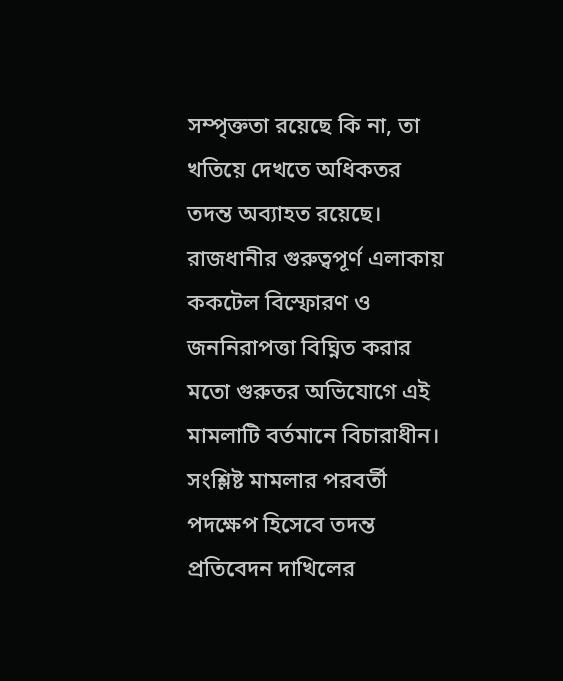সম্পৃক্ততা রয়েছে কি না, তা খতিয়ে দেখতে অধিকতর তদন্ত অব্যাহত রয়েছে।
রাজধানীর গুরুত্বপূর্ণ এলাকায় ককটেল বিস্ফোরণ ও জননিরাপত্তা বিঘ্নিত করার মতো গুরুতর অভিযোগে এই মামলাটি বর্তমানে বিচারাধীন। সংশ্লিষ্ট মামলার পরবর্তী পদক্ষেপ হিসেবে তদন্ত প্রতিবেদন দাখিলের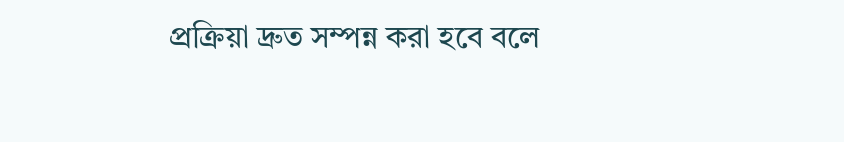প্রক্রিয়া দ্রুত সম্পন্ন করা হবে বলে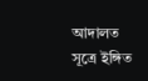আদালত সূত্রে ইঙ্গিত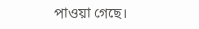পাওয়া গেছে।